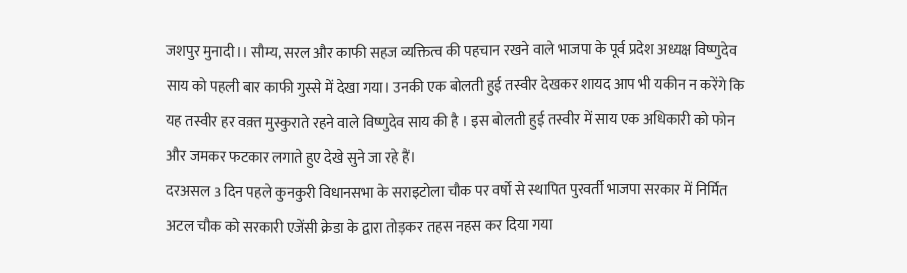जशपुर मुनादी।। सौम्य, सरल और काफी सहज व्यक्तित्व की पहचान रखने वाले भाजपा के पूर्व प्रदेश अध्यक्ष विष्णुदेव साय को पहली बार काफी गुस्से में देखा गया। उनकी एक बोलती हुई तस्वीर देखकर शायद आप भी यकीन न करेंगे कि यह तस्वीर हर वक़्त मुस्कुराते रहने वाले विष्णुदेव साय की है । इस बोलती हुई तस्वीर में साय एक अधिकारी को फोन और जमकर फटकार लगाते हुए देखे सुने जा रहे हैं।
दरअसल 3 दिन पहले कुनकुरी विधानसभा के सराइटोला चौक पर वर्षो से स्थापित पुरवर्ती भाजपा सरकार में निर्मित अटल चौक को सरकारी एजेंसी क्रेडा के द्वारा तोड़कर तहस नहस कर दिया गया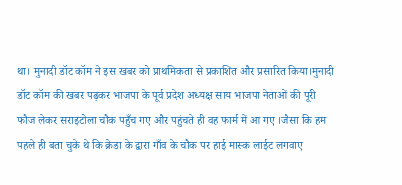था। मुनादी डॉट कॉम ने इस खबर को प्राथमिकता से प्रकाशित और प्रसारित किया।मुनादी डॉट कॉम की खबर पढ़कर भाजपा के पूर्व प्रदेश अध्यक्ष साय भाजपा नेताओं की पूरी फौज लेकर सराइटोला चौक पहुँच गए और पहुंचते ही वह फार्म में आ गए ।जैसा कि हम पहले ही बता चुके थे कि क्रेडा के द्वारा गाँव के चौक पर हाई मास्क लाईट लगवाए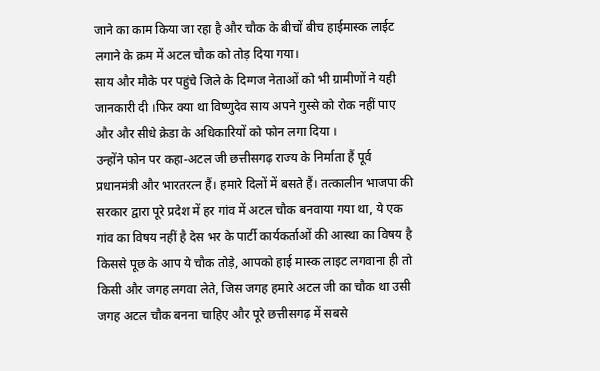जाने का काम किया जा रहा है और चौक के बीचों बीच हाईमास्क लाईट लगाने के क्रम में अटल चौक को तोड़ दिया गया।
साय और मौके पर पहुंचे जिले के दिग्गज नेताओं को भी ग्रामीणों ने यही जानकारी दी ।फिर क्या था विष्णुदेव साय अपने गुस्से को रोक नहीं पाए और और सीधे क्रेडा के अधिकारियों को फोन लगा दिया ।
उन्होंने फोन पर कहा-अटल जी छत्तीसगढ़ राज्य के निर्माता हैं पूर्व प्रधानमंत्री और भारतरत्न हैं। हमारे दिलों में बसते हैं। तत्कालीन भाजपा की सरकार द्वारा पूरे प्रदेश में हर गांव में अटल चौक बनवाया गया था, ये एक गांव का विषय नहीं है देस भर के पार्टी कार्यकर्ताओं की आस्था का विषय है किससे पूछ के आप ये चौक तोड़े, आपको हाई मास्क लाइट लगवाना ही तो किसी और जगह लगवा लेते, जिस जगह हमारे अटल जी का चौक था उसी जगह अटल चौक बनना चाहिए और पूरे छत्तीसगढ़ में सबसे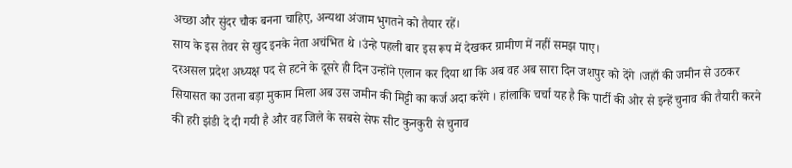अच्छा और सुंदर चौक बनना चाहिए, अन्यथा अंजाम भुगतने को तैयार रहें।
साय के इस तेवर से खुद इनके नेता अचंभित थे ।उंन्हे पहली बार इस रूप में देखकर ग्रामीण में नहीं समझ पाए।
दरअसल प्रदेश अध्यक्ष पद से हटने के दूसरे ही दिन उन्होंने एलान कर दिया था कि अब वह अब सारा दिन जशपुर को देंगे ।जहाँ की जमीन से उठकर सियासत का उतना बड़ा मुकाम मिला अब उस जमीन की मिट्टी का कर्ज अदा करेंगे । हांलाकि चर्चा यह है कि पार्टी की ओर से इन्हें चुनाव की तैयारी करने की हरी झंडी दे दी गयी है और वह जिले के सबसे सेफ सीट कुनकुरी से चुनाव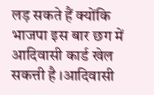लड़ सकते हैं क्योंकि भाजपा इस बार छग में आदिवासी कार्ड खेल सकत्ती है ।आदिवासी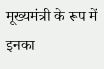मूख्यमंत्री के रूप में इनका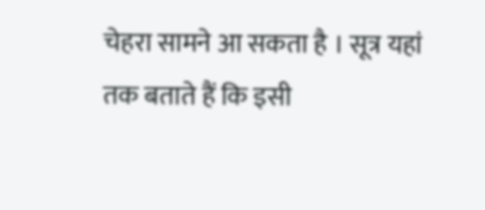चेहरा सामने आ सकता है । सूत्र यहां तक बताते हैं कि इसी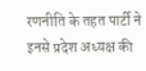रणनीति के तहत पार्टी ने इनसे प्रदेश अध्यक्ष की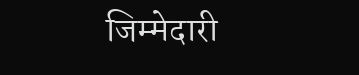जिम्मेदारी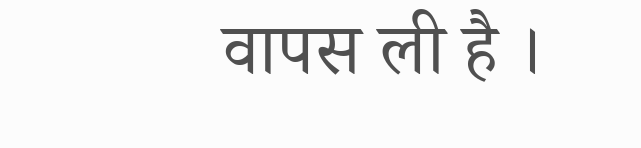वापस ली है ।